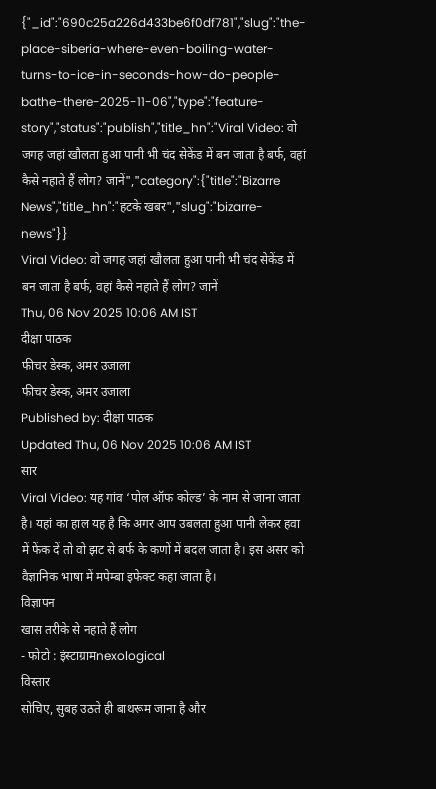{"_id":"690c25a226d433be6f0df781","slug":"the-place-siberia-where-even-boiling-water-turns-to-ice-in-seconds-how-do-people-bathe-there-2025-11-06","type":"feature-story","status":"publish","title_hn":"Viral Video: वो जगह जहां खौलता हुआ पानी भी चंद सेकेंड में बन जाता है बर्फ, वहां कैसे नहाते हैं लोग? जानें","category":{"title":"Bizarre News","title_hn":"हटके खबर","slug":"bizarre-news"}}
Viral Video: वो जगह जहां खौलता हुआ पानी भी चंद सेकेंड में बन जाता है बर्फ, वहां कैसे नहाते हैं लोग? जानें
Thu, 06 Nov 2025 10:06 AM IST
दीक्षा पाठक
फीचर डेस्क, अमर उजाला
फीचर डेस्क, अमर उजाला
Published by: दीक्षा पाठक
Updated Thu, 06 Nov 2025 10:06 AM IST
सार
Viral Video: यह गांव ‘पोल ऑफ कोल्ड’ के नाम से जाना जाता है। यहां का हाल यह है कि अगर आप उबलता हुआ पानी लेकर हवा में फेंक दें तो वो झट से बर्फ के कणों में बदल जाता है। इस असर को वैज्ञानिक भाषा में मपेम्बा इफेक्ट कहा जाता है।
विज्ञापन
खास तरीके से नहाते हैं लोग
- फोटो : इंस्टाग्रामnexological
विस्तार
सोचिए, सुबह उठते ही बाथरूम जाना है और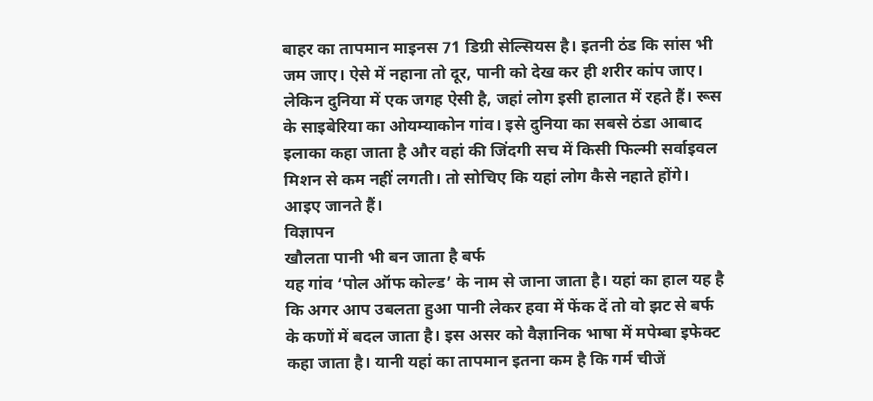बाहर का तापमान माइनस 71 डिग्री सेल्सियस है। इतनी ठंड कि सांस भी जम जाए। ऐसे में नहाना तो दूर, पानी को देख कर ही शरीर कांप जाए। लेकिन दुनिया में एक जगह ऐसी है, जहां लोग इसी हालात में रहते हैं। रूस के साइबेरिया का ओयम्याकोन गांव। इसे दुनिया का सबसे ठंडा आबाद इलाका कहा जाता है और वहां की जिंदगी सच में किसी फिल्मी सर्वाइवल मिशन से कम नहीं लगती। तो सोचिए कि यहां लोग कैसे नहाते होंगे। आइए जानते हैं।
विज्ञापन
खौलता पानी भी बन जाता है बर्फ
यह गांव ‘पोल ऑफ कोल्ड’ के नाम से जाना जाता है। यहां का हाल यह है कि अगर आप उबलता हुआ पानी लेकर हवा में फेंक दें तो वो झट से बर्फ के कणों में बदल जाता है। इस असर को वैज्ञानिक भाषा में मपेम्बा इफेक्ट कहा जाता है। यानी यहां का तापमान इतना कम है कि गर्म चीजें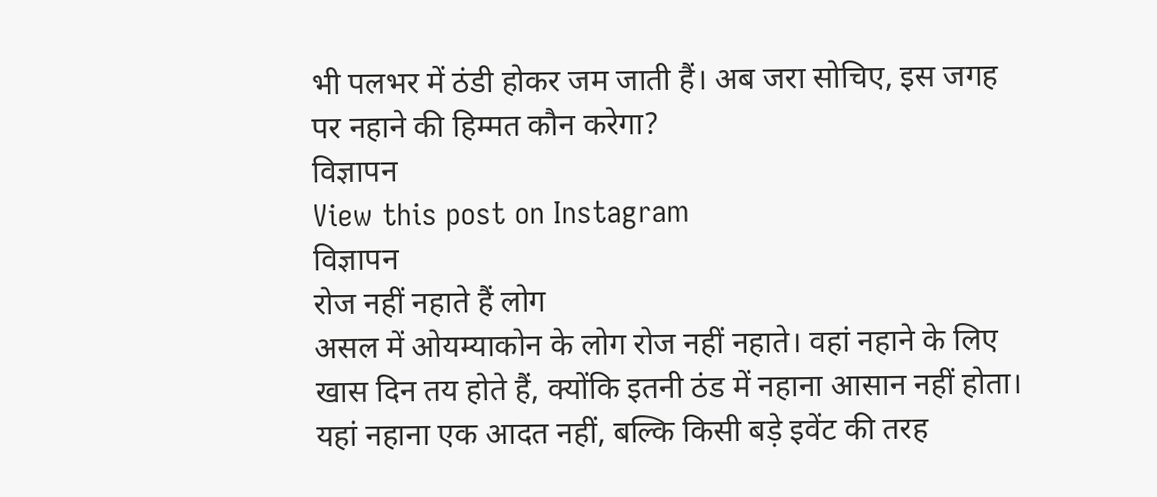भी पलभर में ठंडी होकर जम जाती हैं। अब जरा सोचिए, इस जगह पर नहाने की हिम्मत कौन करेगा?
विज्ञापन
View this post on Instagram
विज्ञापन
रोज नहीं नहाते हैं लोग
असल में ओयम्याकोन के लोग रोज नहीं नहाते। वहां नहाने के लिए खास दिन तय होते हैं, क्योंकि इतनी ठंड में नहाना आसान नहीं होता। यहां नहाना एक आदत नहीं, बल्कि किसी बड़े इवेंट की तरह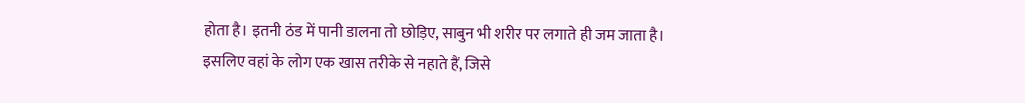होता है। इतनी ठंड में पानी डालना तो छोड़िए, साबुन भी शरीर पर लगाते ही जम जाता है। इसलिए वहां के लोग एक खास तरीके से नहाते हैं, जिसे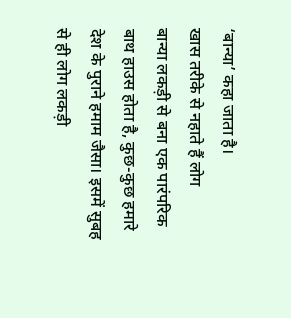‘बान्या’ कहा जाता है।
खास तरीके से नहाते हैं लोग
बान्या लकड़ी से बना एक पारंपरिक बाथ हाउस होता है, कुछ-कुछ हमारे देश के पुराने हमाम जैसा। इसमें सुबह से ही लोग लकड़ी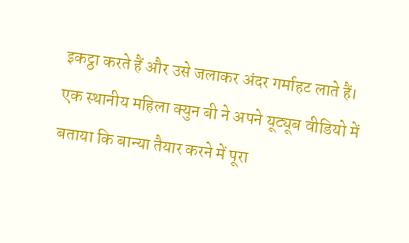इकट्ठा करते हैं और उसे जलाकर अंदर गर्माहट लाते हैं। एक स्थानीय महिला क्युन बी ने अपने यूट्यूब वीडियो में बताया कि बान्या तैयार करने में पूरा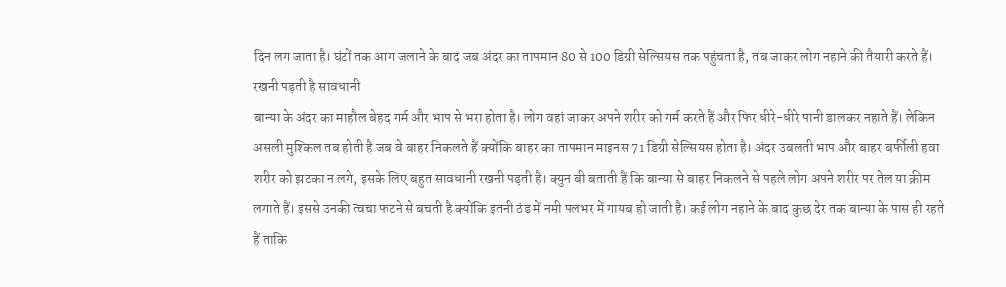दिन लग जाता है। घंटों तक आग जलाने के बाद जब अंदर का तापमान 80 से 100 डिग्री सेल्सियस तक पहुंचता है, तब जाकर लोग नहाने की तैयारी करते हैं।
रखनी पड़ती है सावधानी
बान्या के अंदर का माहौल बेहद गर्म और भाप से भरा होता है। लोग वहां जाकर अपने शरीर को गर्म करते हैं और फिर धीरे-धीरे पानी डालकर नहाते हैं। लेकिन असली मुश्किल तब होती है जब वे बाहर निकलते हैं क्योंकि बाहर का तापमान माइनस 71 डिग्री सेल्सियस होता है। अंदर उबलती भाप और बाहर बर्फीली हवा शरीर को झटका न लगे, इसके लिए बहुत सावधानी रखनी पड़ती है। क्युन बी बताती हैं कि बान्या से बाहर निकलने से पहले लोग अपने शरीर पर तेल या क्रीम लगाते हैं। इससे उनकी त्वचा फटने से बचती है क्योंकि इतनी ठंड में नमी पलभर में गायब हो जाती है। कई लोग नहाने के बाद कुछ देर तक बान्या के पास ही रहते हैं ताकि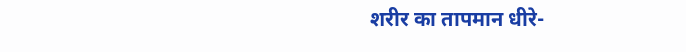शरीर का तापमान धीरे-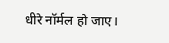धीरे नॉर्मल हो जाए।